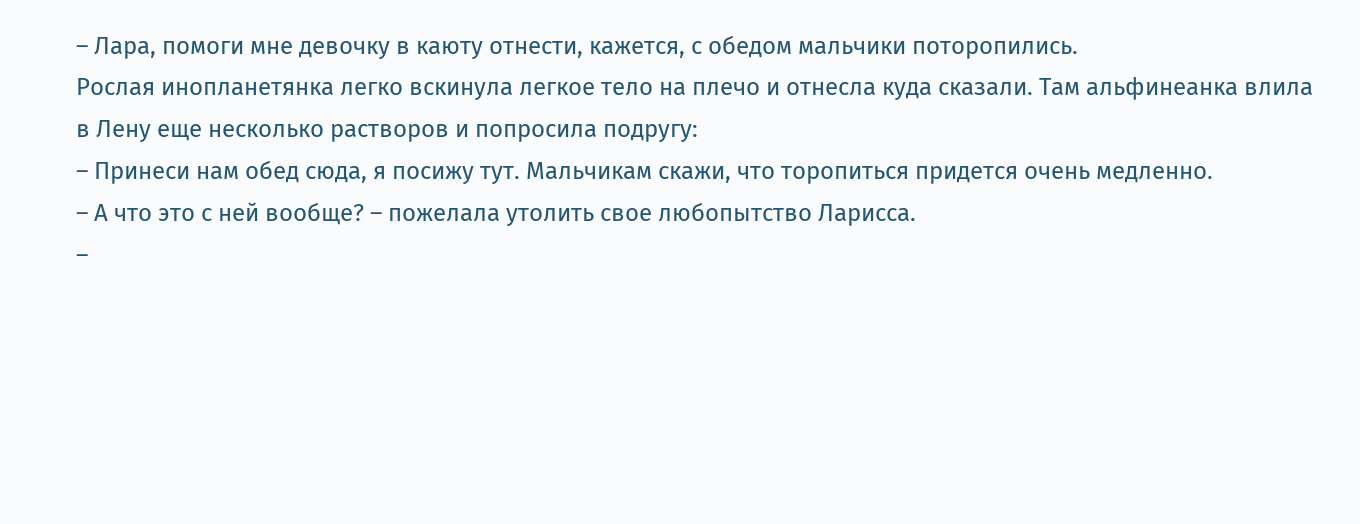– Лара, помоги мне девочку в каюту отнести, кажется, с обедом мальчики поторопились.
Рослая инопланетянка легко вскинула легкое тело на плечо и отнесла куда сказали. Там альфинеанка влила в Лену еще несколько растворов и попросила подругу:
– Принеси нам обед сюда, я посижу тут. Мальчикам скажи, что торопиться придется очень медленно.
– А что это с ней вообще? – пожелала утолить свое любопытство Ларисса.
–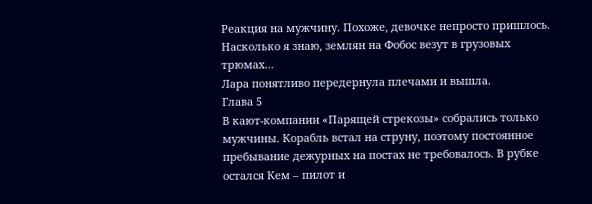Реакция на мужчину. Похоже, девочке непросто пришлось. Насколько я знаю, землян на Фобос везут в грузовых трюмах…
Лара понятливо передернула плечами и вышла.
Глава 5
В кают-компании «Парящей стрекозы» собрались только мужчины. Корабль встал на струну, поэтому постоянное пребывание дежурных на постах не требовалось. В рубке остался Кем – пилот и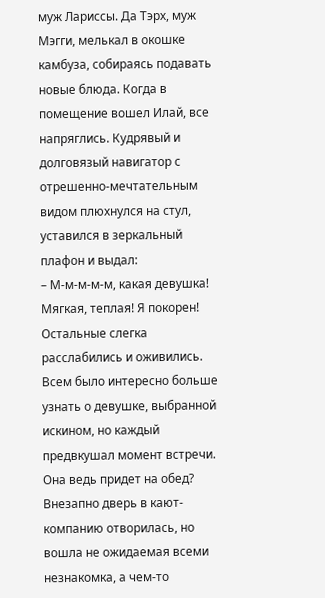муж Лариссы. Да Тэрх, муж Мэгги, мелькал в окошке камбуза, собираясь подавать новые блюда. Когда в помещение вошел Илай, все напряглись. Кудрявый и долговязый навигатор с отрешенно-мечтательным видом плюхнулся на стул, уставился в зеркальный плафон и выдал:
– М-м-м-м-м, какая девушка! Мягкая, теплая! Я покорен!
Остальные слегка расслабились и оживились. Всем было интересно больше узнать о девушке, выбранной искином, но каждый предвкушал момент встречи. Она ведь придет на обед?
Внезапно дверь в кают-компанию отворилась, но вошла не ожидаемая всеми незнакомка, а чем-то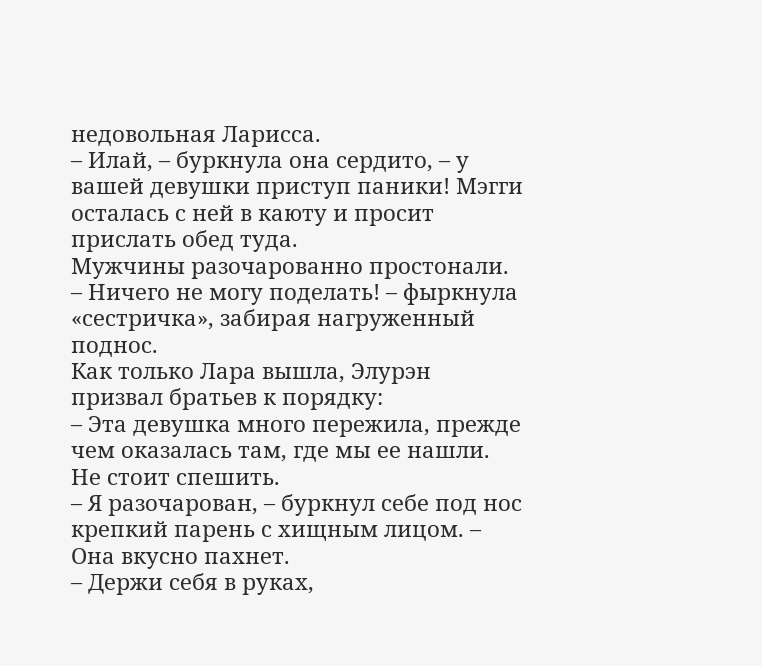недовольная Ларисса.
– Илай, – буркнула она сердито, – у вашей девушки приступ паники! Мэгги осталась с ней в каюту и просит прислать обед туда.
Мужчины разочарованно простонали.
– Ничего не могу поделать! – фыркнула «сестричка», забирая нагруженный поднос.
Как только Лара вышла, Элурэн призвал братьев к порядку:
– Эта девушка много пережила, прежде чем оказалась там, где мы ее нашли. Не стоит спешить.
– Я разочарован, – буркнул себе под нос крепкий парень с хищным лицом. – Она вкусно пахнет.
– Держи себя в руках,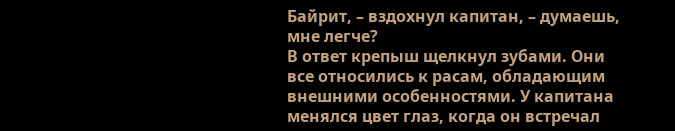Байрит, – вздохнул капитан, – думаешь, мне легче?
В ответ крепыш щелкнул зубами. Они все относились к расам, обладающим внешними особенностями. У капитана менялся цвет глаз, когда он встречал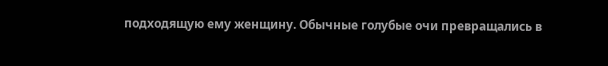подходящую ему женщину. Обычные голубые очи превращались в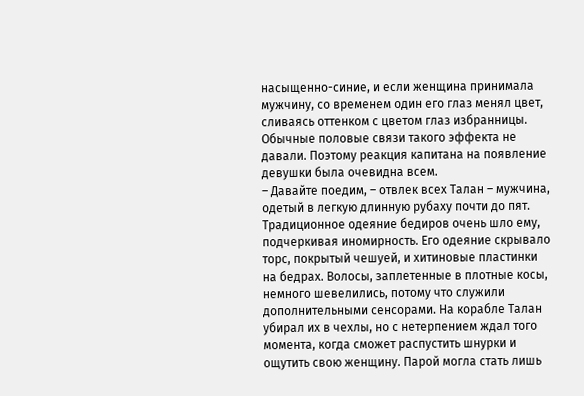насыщенно-синие, и если женщина принимала мужчину, со временем один его глаз менял цвет, сливаясь оттенком с цветом глаз избранницы. Обычные половые связи такого эффекта не давали. Поэтому реакция капитана на появление девушки была очевидна всем.
– Давайте поедим, – отвлек всех Талан – мужчина, одетый в легкую длинную рубаху почти до пят. Традиционное одеяние бедиров очень шло ему, подчеркивая иномирность. Его одеяние скрывало торс, покрытый чешуей, и хитиновые пластинки на бедрах. Волосы, заплетенные в плотные косы, немного шевелились, потому что служили дополнительными сенсорами. На корабле Талан убирал их в чехлы, но с нетерпением ждал того момента, когда сможет распустить шнурки и ощутить свою женщину. Парой могла стать лишь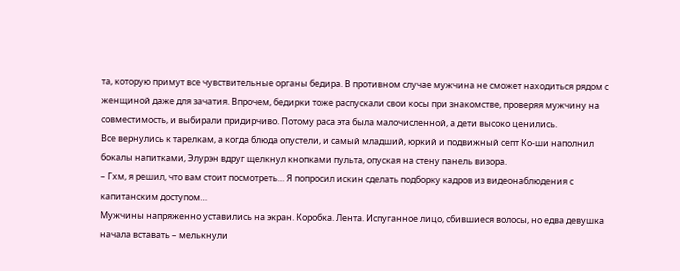та, которую примут все чувствительные органы бедира. В противном случае мужчина не сможет находиться рядом с женщиной даже для зачатия. Впрочем, бедирки тоже распускали свои косы при знакомстве, проверяя мужчину на совместимость, и выбирали придирчиво. Потому раса эта была малочисленной, а дети высоко ценились.
Все вернулись к тарелкам, а когда блюда опустели, и самый младший, юркий и подвижный септ Ко-ши наполнил бокалы напитками, Элурэн вдруг щелкнул кнопками пульта, опуская на стену панель визора.
– Гхм, я решил, что вам стоит посмотреть… Я попросил искин сделать подборку кадров из видеонаблюдения с капитанским доступом…
Мужчины напряженно уставились на экран. Коробка. Лента. Испуганное лицо, сбившиеся волосы, но едва девушка начала вставать – мелькнули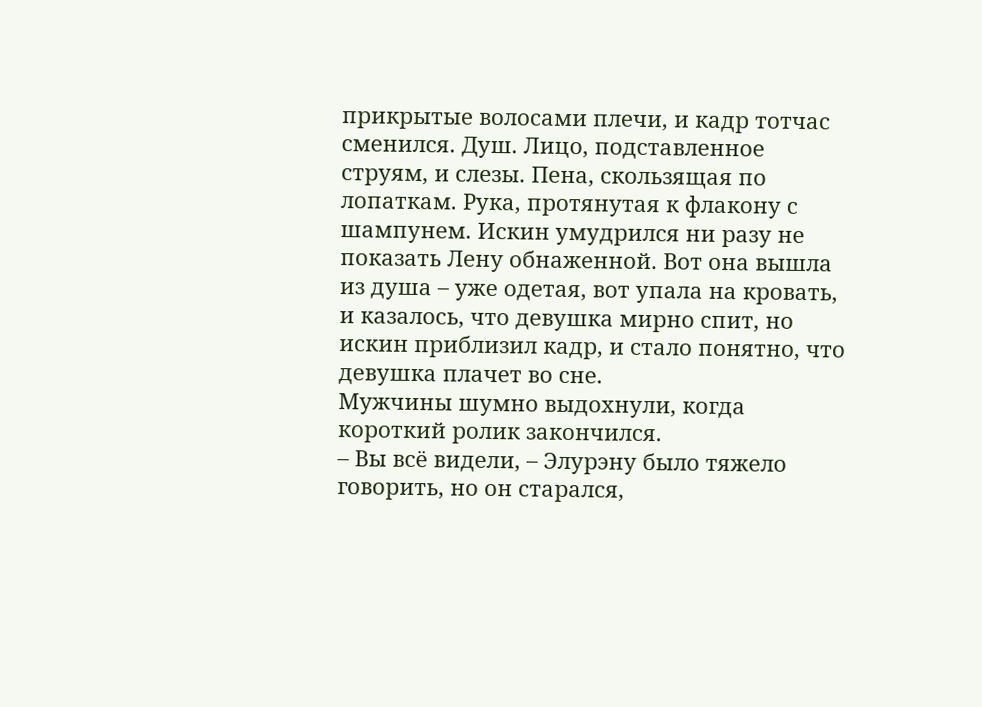прикрытые волосами плечи, и кадр тотчас сменился. Душ. Лицо, подставленное струям, и слезы. Пена, скользящая по лопаткам. Рука, протянутая к флакону с шампунем. Искин умудрился ни разу не показать Лену обнаженной. Вот она вышла из душа – уже одетая, вот упала на кровать, и казалось, что девушка мирно спит, но искин приблизил кадр, и стало понятно, что девушка плачет во сне.
Мужчины шумно выдохнули, когда короткий ролик закончился.
– Вы всё видели, – Элурэну было тяжело говорить, но он старался,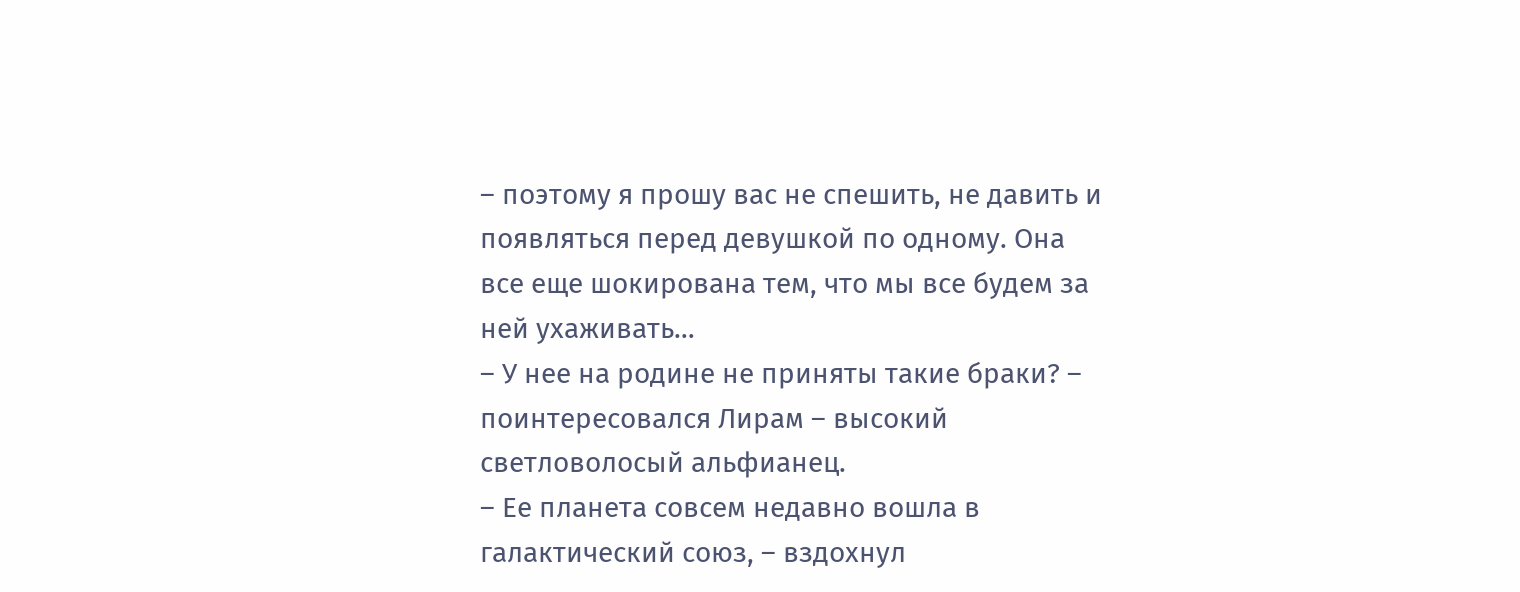– поэтому я прошу вас не спешить, не давить и появляться перед девушкой по одному. Она все еще шокирована тем, что мы все будем за ней ухаживать…
– У нее на родине не приняты такие браки? – поинтересовался Лирам – высокий светловолосый альфианец.
– Ее планета совсем недавно вошла в галактический союз, – вздохнул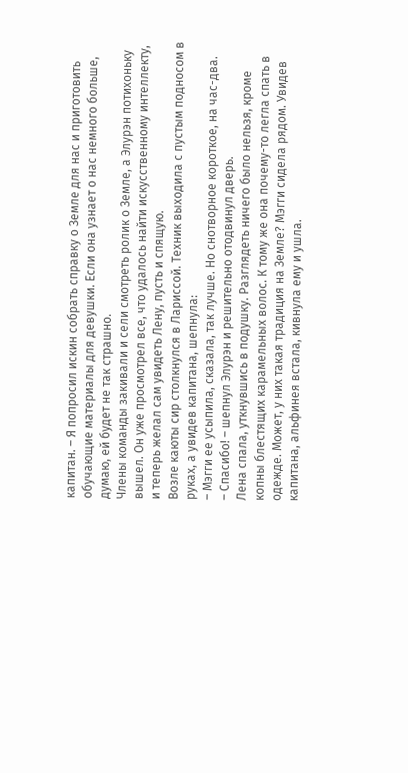капитан. – Я попросил искин собрать справку о Земле для нас и приготовить обучающие материалы для девушки. Если она узнает о нас немного больше, думаю, ей будет не так страшно.
Члены команды закивали и сели смотреть ролик о Земле, а Элурэн потихоньку вышел. Он уже просмотрел все, что удалось найти искусственному интеллекту, и теперь желал сам увидеть Лену, пусть и спящую.
Возле каюты сир столкнулся в Лариссой. Техник выходила с пустым подносом в руках, а увидев капитана, шепнула:
– Мэгги ее усыпила, сказала, так лучше. Но снотворное короткое, на час-два.
– Спасибо! – шепнул Элурэн и решительно отодвинул дверь.
Лена спала, уткнувшись в подушку. Разглядеть ничего было нельзя, кроме копны блестящих карамельных волос. К тому же она почему-то легла спать в одежде. Может, у них такая традиция на Земле? Мэгги сидела рядом. Увидев капитана, альфинея встала, кивнула ему и ушла.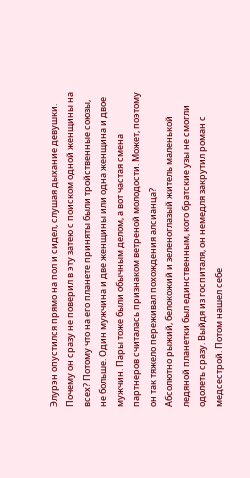Элурэн опустился прямо на пол и сидел, слушая дыхание девушки.
Почему он сразу не поверил в эту затею с поиском одной женщины на всех? Потому что на его планете приняты были тройственные союзы, не больше. Один мужчина и две женщины или одна женщина и двое мужчин. Пары тоже были обычным делом, а вот частая смена партнеров считалась признаком ветреной молодости. Может, поэтому он так тяжело переживал похождения алсианца?
Абсолютно рыжий, белокожий и зеленоглазый житель маленькой ледяной планетки был единственным, кого братские узы не смогли одолеть сразу. Выйдя из госпиталя, он немедля закрутил роман с медсестрой. Потом нашел себе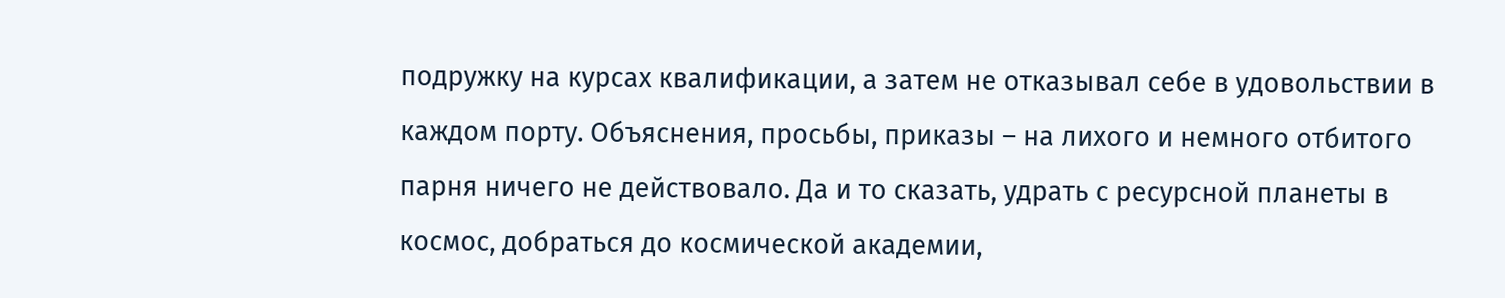подружку на курсах квалификации, а затем не отказывал себе в удовольствии в каждом порту. Объяснения, просьбы, приказы – на лихого и немного отбитого парня ничего не действовало. Да и то сказать, удрать с ресурсной планеты в космос, добраться до космической академии,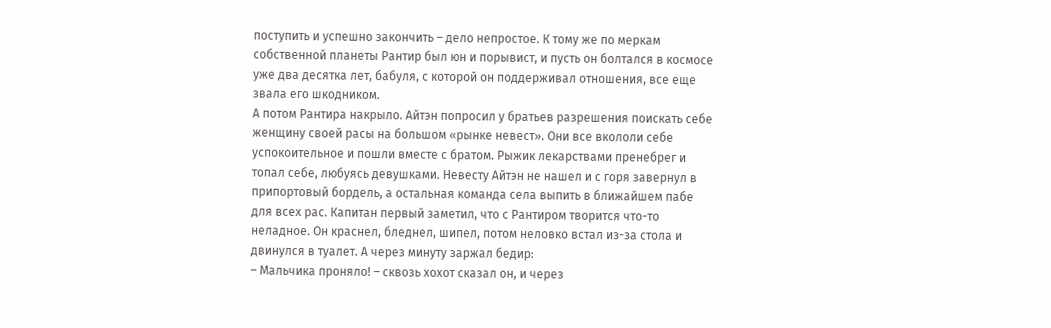поступить и успешно закончить – дело непростое. К тому же по меркам собственной планеты Рантир был юн и порывист, и пусть он болтался в космосе уже два десятка лет, бабуля, с которой он поддерживал отношения, все еще звала его шкодником.
А потом Рантира накрыло. Айтэн попросил у братьев разрешения поискать себе женщину своей расы на большом «рынке невест». Они все вкололи себе успокоительное и пошли вместе с братом. Рыжик лекарствами пренебрег и топал себе, любуясь девушками. Невесту Айтэн не нашел и с горя завернул в припортовый бордель, а остальная команда села выпить в ближайшем пабе для всех рас. Капитан первый заметил, что с Рантиром творится что-то неладное. Он краснел, бледнел, шипел, потом неловко встал из-за стола и двинулся в туалет. А через минуту заржал бедир:
– Мальчика проняло! – сквозь хохот сказал он, и через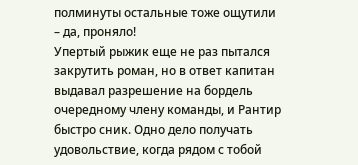полминуты остальные тоже ощутили – да, проняло!
Упертый рыжик еще не раз пытался закрутить роман, но в ответ капитан выдавал разрешение на бордель очередному члену команды, и Рантир быстро сник. Одно дело получать удовольствие, когда рядом с тобой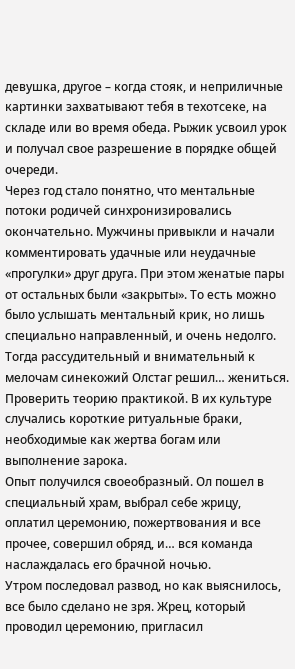девушка, другое – когда стояк, и неприличные картинки захватывают тебя в техотсеке, на складе или во время обеда. Рыжик усвоил урок и получал свое разрешение в порядке общей очереди.
Через год стало понятно, что ментальные потоки родичей синхронизировались окончательно. Мужчины привыкли и начали комментировать удачные или неудачные «прогулки» друг друга. При этом женатые пары от остальных были «закрыты». То есть можно было услышать ментальный крик, но лишь специально направленный, и очень недолго. Тогда рассудительный и внимательный к мелочам синекожий Олстаг решил… жениться. Проверить теорию практикой. В их культуре случались короткие ритуальные браки, необходимые как жертва богам или выполнение зарока.
Опыт получился своеобразный. Ол пошел в специальный храм, выбрал себе жрицу, оплатил церемонию, пожертвования и все прочее, совершил обряд, и… вся команда наслаждалась его брачной ночью.
Утром последовал развод, но как выяснилось, все было сделано не зря. Жрец, который проводил церемонию, пригласил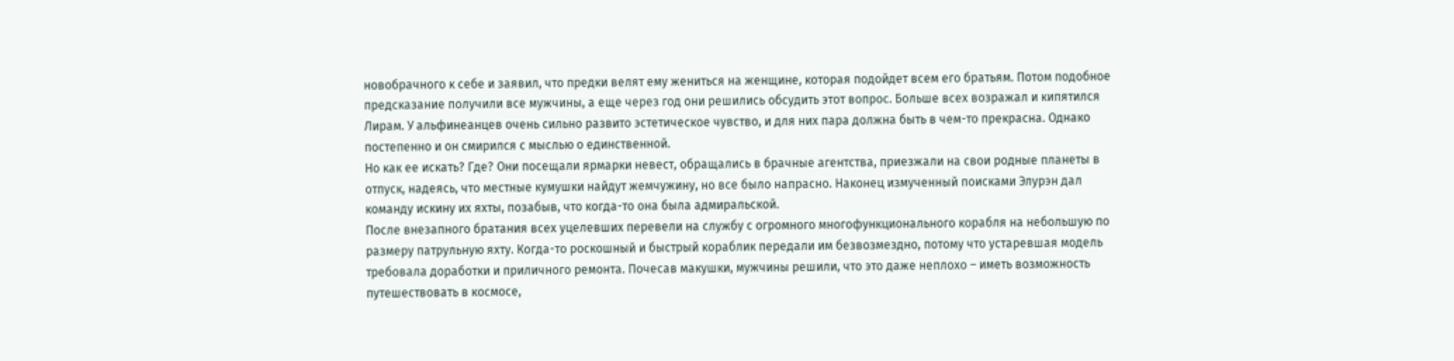новобрачного к себе и заявил, что предки велят ему жениться на женщине, которая подойдет всем его братьям. Потом подобное предсказание получили все мужчины, а еще через год они решились обсудить этот вопрос. Больше всех возражал и кипятился Лирам. У альфинеанцев очень сильно развито эстетическое чувство, и для них пара должна быть в чем-то прекрасна. Однако постепенно и он смирился с мыслью о единственной.
Но как ее искать? Где? Они посещали ярмарки невест, обращались в брачные агентства, приезжали на свои родные планеты в отпуск, надеясь, что местные кумушки найдут жемчужину, но все было напрасно. Наконец измученный поисками Элурэн дал команду искину их яхты, позабыв, что когда-то она была адмиральской.
После внезапного братания всех уцелевших перевели на службу с огромного многофункционального корабля на небольшую по размеру патрульную яхту. Когда-то роскошный и быстрый кораблик передали им безвозмездно, потому что устаревшая модель требовала доработки и приличного ремонта. Почесав макушки, мужчины решили, что это даже неплохо – иметь возможность путешествовать в космосе,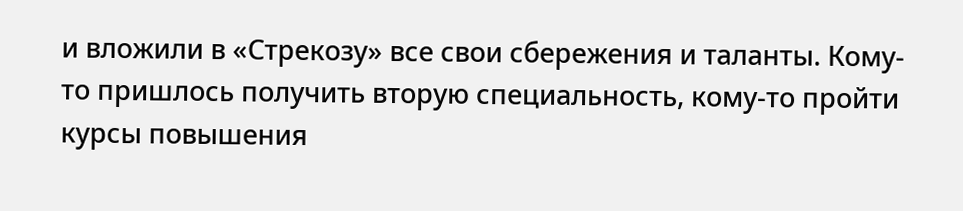и вложили в «Стрекозу» все свои сбережения и таланты. Кому-то пришлось получить вторую специальность, кому-то пройти курсы повышения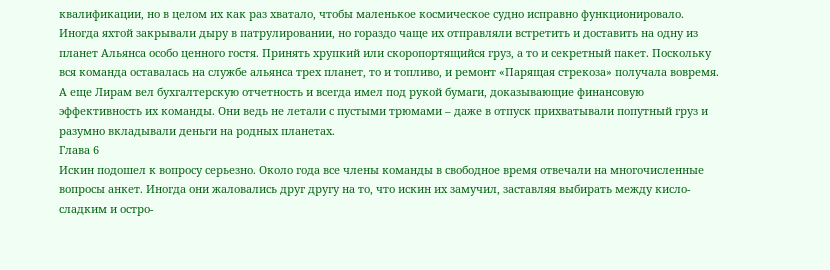квалификации, но в целом их как раз хватало, чтобы маленькое космическое судно исправно функционировало.
Иногда яхтой закрывали дыру в патрулировании, но гораздо чаще их отправляли встретить и доставить на одну из планет Альянса особо ценного гостя. Принять хрупкий или скоропортящийся груз, а то и секретный пакет. Поскольку вся команда оставалась на службе альянса трех планет, то и топливо, и ремонт «Парящая стрекоза» получала вовремя. А еще Лирам вел бухгалтерскую отчетность и всегда имел под рукой бумаги, доказывающие финансовую эффективность их команды. Они ведь не летали с пустыми трюмами – даже в отпуск прихватывали попутный груз и разумно вкладывали деньги на родных планетах.
Глава 6
Искин подошел к вопросу серьезно. Около года все члены команды в свободное время отвечали на многочисленные вопросы анкет. Иногда они жаловались друг другу на то, что искин их замучил, заставляя выбирать между кисло-сладким и остро-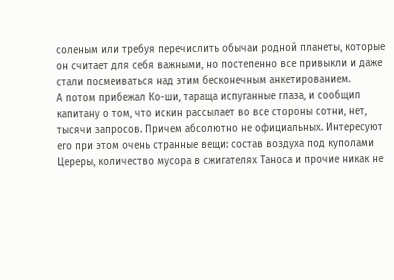соленым или требуя перечислить обычаи родной планеты, которые он считает для себя важными, но постепенно все привыкли и даже стали посмеиваться над этим бесконечным анкетированием.
А потом прибежал Ко-ши, тараща испуганные глаза, и сообщил капитану о том, что искин рассылает во все стороны сотни, нет, тысячи запросов. Причем абсолютно не официальных. Интересуют его при этом очень странные вещи: состав воздуха под куполами Цереры, количество мусора в сжигателях Таноса и прочие никак не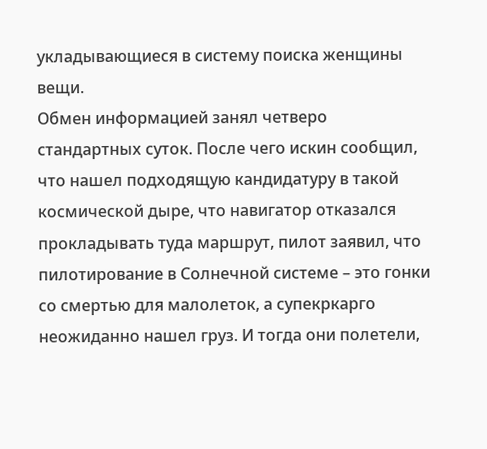укладывающиеся в систему поиска женщины вещи.
Обмен информацией занял четверо стандартных суток. После чего искин сообщил, что нашел подходящую кандидатуру в такой космической дыре, что навигатор отказался прокладывать туда маршрут, пилот заявил, что пилотирование в Солнечной системе – это гонки со смертью для малолеток, а супекркарго неожиданно нашел груз. И тогда они полетели,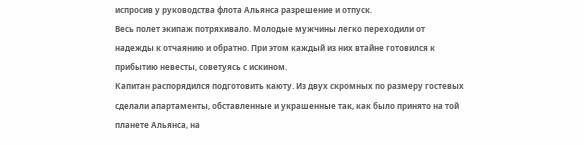испросив у руководства флота Альянса разрешение и отпуск.
Весь полет экипаж потряхивало. Молодые мужчины легко переходили от надежды к отчаянию и обратно. При этом каждый из них втайне готовился к прибытию невесты, советуясь с искином.
Капитан распорядился подготовить каюту. Из двух скромных по размеру гостевых сделали апартаменты, обставленные и украшенные так, как было принято на той планете Альянса, на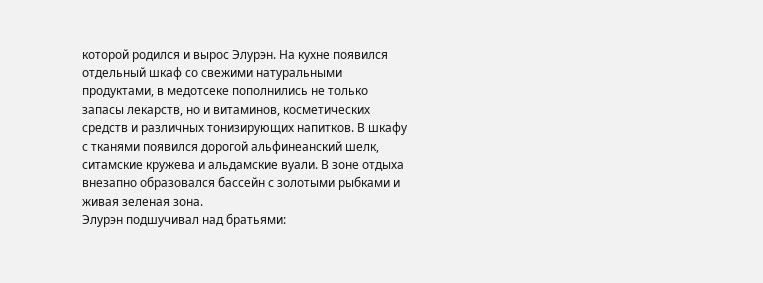которой родился и вырос Элурэн. На кухне появился отдельный шкаф со свежими натуральными продуктами, в медотсеке пополнились не только запасы лекарств, но и витаминов, косметических средств и различных тонизирующих напитков. В шкафу с тканями появился дорогой альфинеанский шелк, ситамские кружева и альдамские вуали. В зоне отдыха внезапно образовался бассейн с золотыми рыбками и живая зеленая зона.
Элурэн подшучивал над братьями: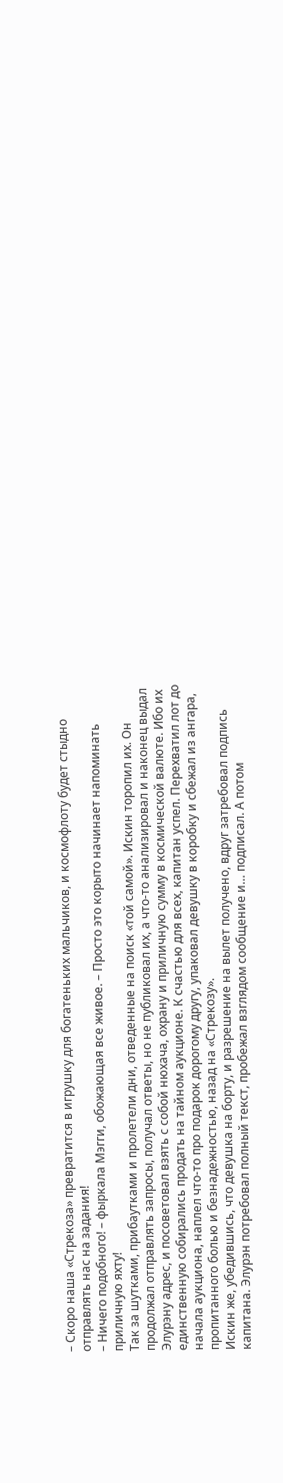– Скоро наша «Стрекоза» превратится в игрушку для богатеньких мальчиков, и космофлоту будет стыдно отправлять нас на задания!
– Ничего подобного! – фыркала Мэгги, обожающая все живое. – Просто это корыто начинает напоминать приличную яхту!
Так за шутками, прибаутками и пролетели дни, отведенные на поиск «той самой». Искин торопил их. Он продолжал отправлять запросы, получал ответы, но не публиковал их, а что-то анализировал и наконец выдал Элурэну адрес, и посоветовал взять с собой нюхача, охрану и приличную сумму в космической валюте. Ибо их единственную собирались продать на тайном аукционе. К счастью для всех, капитан успел. Перехватил лот до начала аукциона, наплел что-то про подарок дорогому другу, упаковал девушку в коробку и сбежал из ангара, пропитанного болью и безнадежностью, назад на «Стрекозу».
Искин же, убедившись, что девушка на борту, и разрешение на вылет получено, вдруг затребовал подпись капитана. Элурэн потребовал полный текст, пробежал взглядом сообщение и… подписал. А потом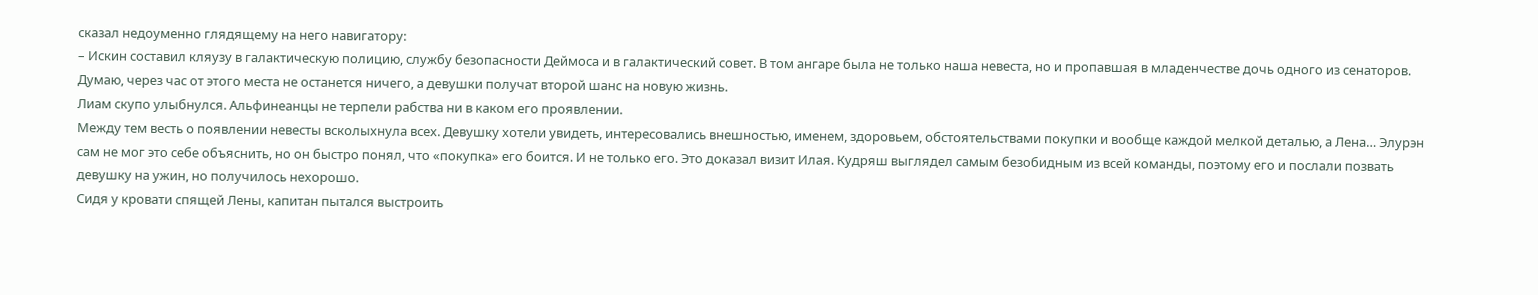сказал недоуменно глядящему на него навигатору:
– Искин составил кляузу в галактическую полицию, службу безопасности Деймоса и в галактический совет. В том ангаре была не только наша невеста, но и пропавшая в младенчестве дочь одного из сенаторов. Думаю, через час от этого места не останется ничего, а девушки получат второй шанс на новую жизнь.
Лиам скупо улыбнулся. Альфинеанцы не терпели рабства ни в каком его проявлении.
Между тем весть о появлении невесты всколыхнула всех. Девушку хотели увидеть, интересовались внешностью, именем, здоровьем, обстоятельствами покупки и вообще каждой мелкой деталью, а Лена… Элурэн сам не мог это себе объяснить, но он быстро понял, что «покупка» его боится. И не только его. Это доказал визит Илая. Кудряш выглядел самым безобидным из всей команды, поэтому его и послали позвать девушку на ужин, но получилось нехорошо.
Сидя у кровати спящей Лены, капитан пытался выстроить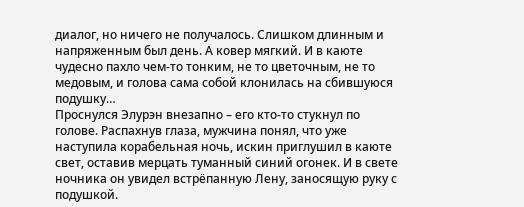диалог, но ничего не получалось. Слишком длинным и напряженным был день. А ковер мягкий. И в каюте чудесно пахло чем-то тонким, не то цветочным, не то медовым, и голова сама собой клонилась на сбившуюся подушку…
Проснулся Элурэн внезапно – его кто-то стукнул по голове. Распахнув глаза, мужчина понял, что уже наступила корабельная ночь, искин приглушил в каюте свет, оставив мерцать туманный синий огонек. И в свете ночника он увидел встрёпанную Лену, заносящую руку с подушкой.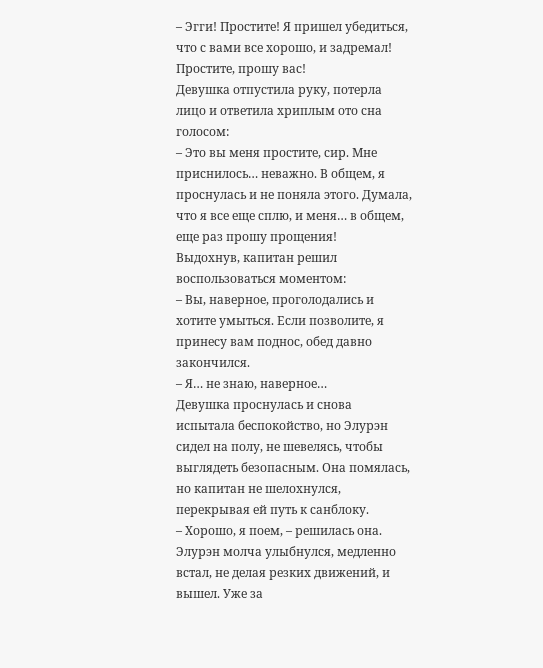– Эгги! Простите! Я пришел убедиться, что с вами все хорошо, и задремал! Простите, прошу вас!
Девушка отпустила руку, потерла лицо и ответила хриплым ото сна голосом:
– Это вы меня простите, сир. Мне приснилось… неважно. В общем, я проснулась и не поняла этого. Думала, что я все еще сплю, и меня… в общем, еще раз прошу прощения!
Выдохнув, капитан решил воспользоваться моментом:
– Вы, наверное, проголодались и хотите умыться. Если позволите, я принесу вам поднос, обед давно закончился.
– Я… не знаю, наверное…
Девушка проснулась и снова испытала беспокойство, но Элурэн сидел на полу, не шевелясь, чтобы выглядеть безопасным. Она помялась, но капитан не шелохнулся, перекрывая ей путь к санблоку.
– Хорошо, я поем, – решилась она.
Элурэн молча улыбнулся, медленно встал, не делая резких движений, и вышел. Уже за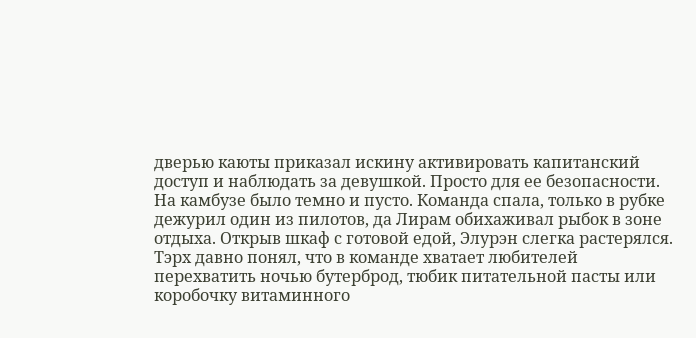дверью каюты приказал искину активировать капитанский доступ и наблюдать за девушкой. Просто для ее безопасности.
На камбузе было темно и пусто. Команда спала, только в рубке дежурил один из пилотов, да Лирам обихаживал рыбок в зоне отдыха. Открыв шкаф с готовой едой, Элурэн слегка растерялся. Тэрх давно понял, что в команде хватает любителей перехватить ночью бутерброд, тюбик питательной пасты или коробочку витаминного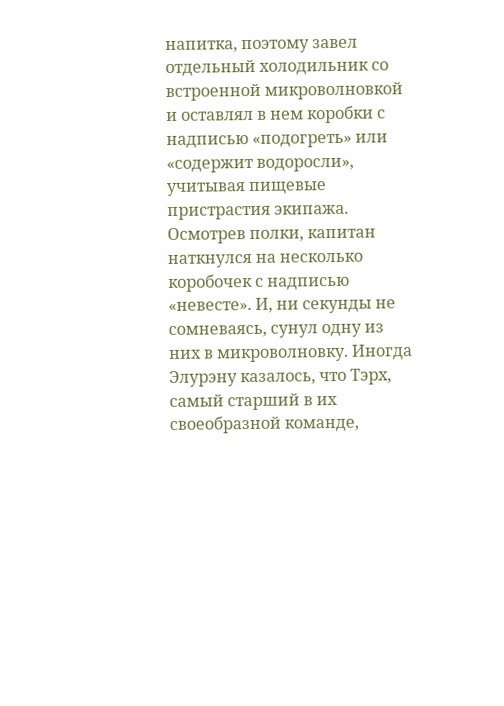напитка, поэтому завел отдельный холодильник со встроенной микроволновкой и оставлял в нем коробки с надписью «подогреть» или «содержит водоросли», учитывая пищевые пристрастия экипажа.
Осмотрев полки, капитан наткнулся на несколько коробочек с надписью «невесте». И, ни секунды не сомневаясь, сунул одну из них в микроволновку. Иногда Элурэну казалось, что Тэрх, самый старший в их своеобразной команде,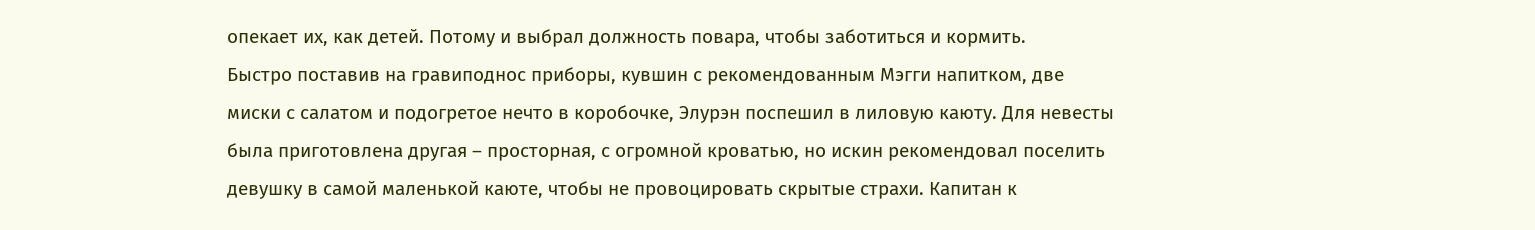опекает их, как детей. Потому и выбрал должность повара, чтобы заботиться и кормить.
Быстро поставив на гравиподнос приборы, кувшин с рекомендованным Мэгги напитком, две миски с салатом и подогретое нечто в коробочке, Элурэн поспешил в лиловую каюту. Для невесты была приготовлена другая – просторная, с огромной кроватью, но искин рекомендовал поселить девушку в самой маленькой каюте, чтобы не провоцировать скрытые страхи. Капитан к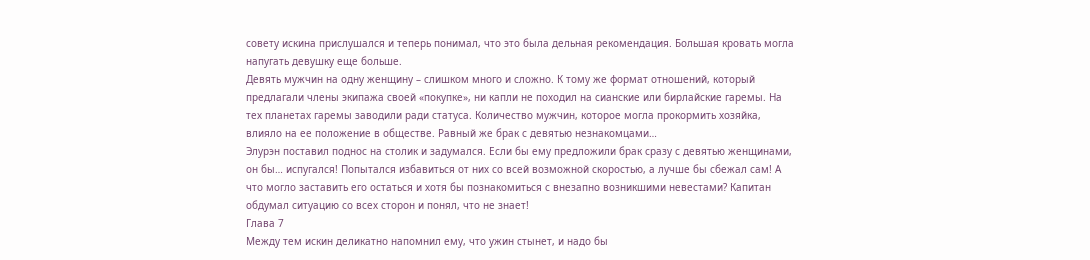совету искина прислушался и теперь понимал, что это была дельная рекомендация. Большая кровать могла напугать девушку еще больше.
Девять мужчин на одну женщину – слишком много и сложно. К тому же формат отношений, который предлагали члены экипажа своей «покупке», ни капли не походил на сианские или бирлайские гаремы. На тех планетах гаремы заводили ради статуса. Количество мужчин, которое могла прокормить хозяйка, влияло на ее положение в обществе. Равный же брак с девятью незнакомцами…
Элурэн поставил поднос на столик и задумался. Если бы ему предложили брак сразу с девятью женщинами, он бы… испугался! Попытался избавиться от них со всей возможной скоростью, а лучше бы сбежал сам! А что могло заставить его остаться и хотя бы познакомиться с внезапно возникшими невестами? Капитан обдумал ситуацию со всех сторон и понял, что не знает!
Глава 7
Между тем искин деликатно напомнил ему, что ужин стынет, и надо бы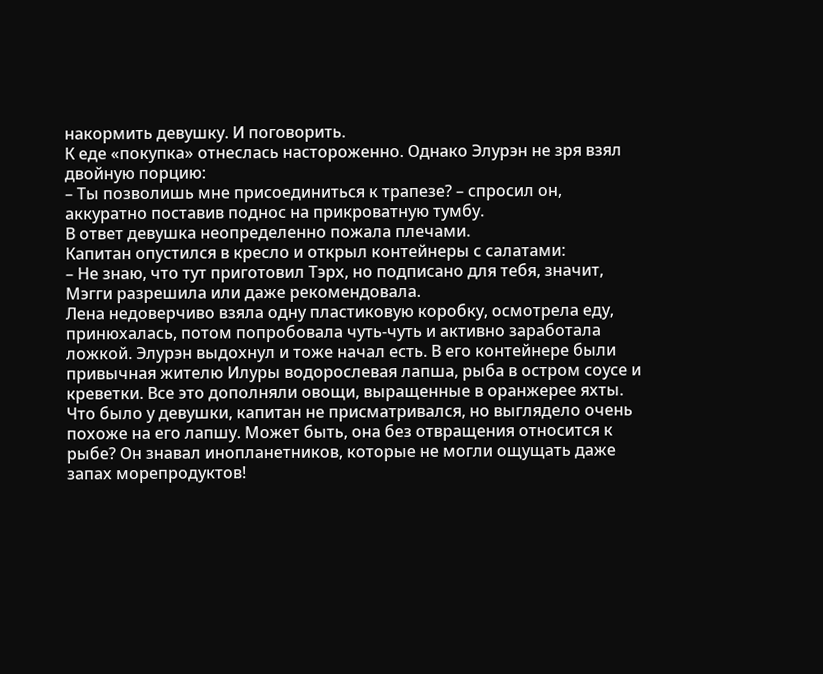накормить девушку. И поговорить.
К еде «покупка» отнеслась настороженно. Однако Элурэн не зря взял двойную порцию:
– Ты позволишь мне присоединиться к трапезе? – спросил он, аккуратно поставив поднос на прикроватную тумбу.
В ответ девушка неопределенно пожала плечами.
Капитан опустился в кресло и открыл контейнеры с салатами:
– Не знаю, что тут приготовил Тэрх, но подписано для тебя, значит, Мэгги разрешила или даже рекомендовала.
Лена недоверчиво взяла одну пластиковую коробку, осмотрела еду, принюхалась, потом попробовала чуть-чуть и активно заработала ложкой. Элурэн выдохнул и тоже начал есть. В его контейнере были привычная жителю Илуры водорослевая лапша, рыба в остром соусе и креветки. Все это дополняли овощи, выращенные в оранжерее яхты. Что было у девушки, капитан не присматривался, но выглядело очень похоже на его лапшу. Может быть, она без отвращения относится к рыбе? Он знавал инопланетников, которые не могли ощущать даже запах морепродуктов!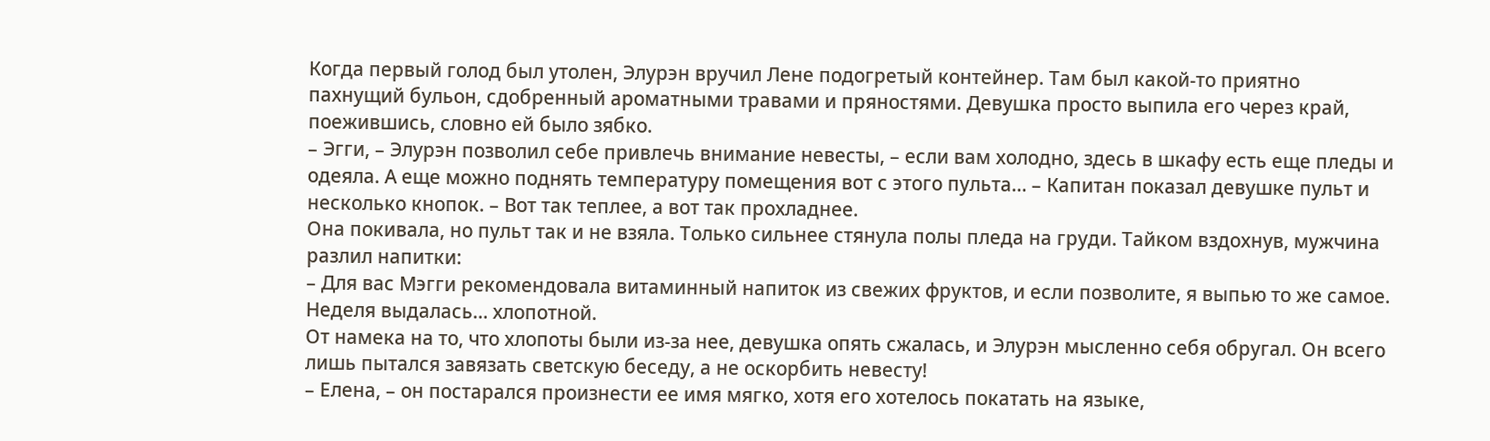Когда первый голод был утолен, Элурэн вручил Лене подогретый контейнер. Там был какой-то приятно пахнущий бульон, сдобренный ароматными травами и пряностями. Девушка просто выпила его через край, поежившись, словно ей было зябко.
– Эгги, – Элурэн позволил себе привлечь внимание невесты, – если вам холодно, здесь в шкафу есть еще пледы и одеяла. А еще можно поднять температуру помещения вот с этого пульта… – Капитан показал девушке пульт и несколько кнопок. – Вот так теплее, а вот так прохладнее.
Она покивала, но пульт так и не взяла. Только сильнее стянула полы пледа на груди. Тайком вздохнув, мужчина разлил напитки:
– Для вас Мэгги рекомендовала витаминный напиток из свежих фруктов, и если позволите, я выпью то же самое. Неделя выдалась… хлопотной.
От намека на то, что хлопоты были из-за нее, девушка опять сжалась, и Элурэн мысленно себя обругал. Он всего лишь пытался завязать светскую беседу, а не оскорбить невесту!
– Елена, – он постарался произнести ее имя мягко, хотя его хотелось покатать на языке,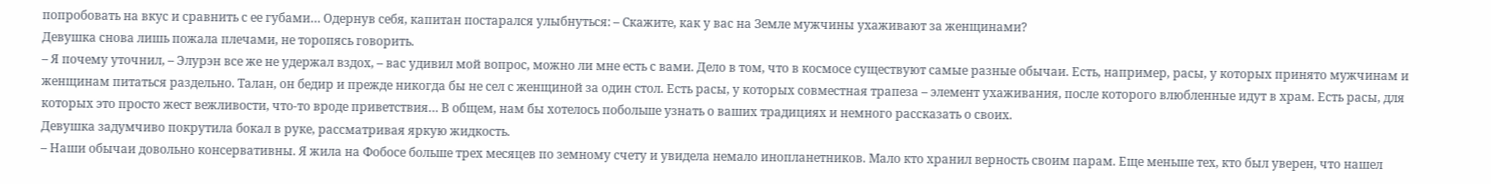попробовать на вкус и сравнить с ее губами… Одернув себя, капитан постарался улыбнуться: – Скажите, как у вас на Земле мужчины ухаживают за женщинами?
Девушка снова лишь пожала плечами, не торопясь говорить.
– Я почему уточнил, – Элурэн все же не удержал вздох, – вас удивил мой вопрос, можно ли мне есть с вами. Дело в том, что в космосе существуют самые разные обычаи. Есть, например, расы, у которых принято мужчинам и женщинам питаться раздельно. Талан, он бедир и прежде никогда бы не сел с женщиной за один стол. Есть расы, у которых совместная трапеза – элемент ухаживания, после которого влюбленные идут в храм. Есть расы, для которых это просто жест вежливости, что-то вроде приветствия… В общем, нам бы хотелось побольше узнать о ваших традициях и немного рассказать о своих.
Девушка задумчиво покрутила бокал в руке, рассматривая яркую жидкость.
– Наши обычаи довольно консервативны. Я жила на Фобосе больше трех месяцев по земному счету и увидела немало инопланетников. Мало кто хранил верность своим парам. Еще меньше тех, кто был уверен, что нашел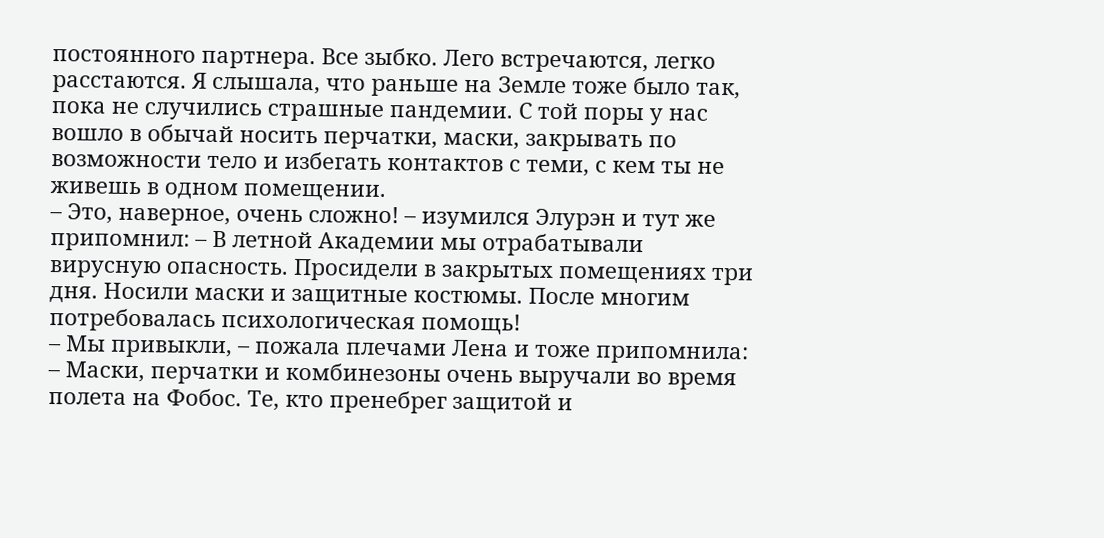постоянного партнера. Все зыбко. Лего встречаются, легко расстаются. Я слышала, что раньше на Земле тоже было так, пока не случились страшные пандемии. С той поры у нас вошло в обычай носить перчатки, маски, закрывать по возможности тело и избегать контактов с теми, с кем ты не живешь в одном помещении.
– Это, наверное, очень сложно! – изумился Элурэн и тут же припомнил: – В летной Академии мы отрабатывали вирусную опасность. Просидели в закрытых помещениях три дня. Носили маски и защитные костюмы. После многим потребовалась психологическая помощь!
– Мы привыкли, – пожала плечами Лена и тоже припомнила: – Маски, перчатки и комбинезоны очень выручали во время полета на Фобос. Те, кто пренебрег защитой и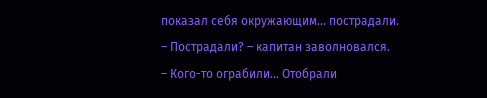показал себя окружающим… пострадали.
– Пострадали? – капитан заволновался.
– Кого-то ограбили… Отобрали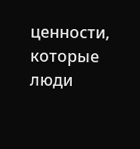ценности, которые люди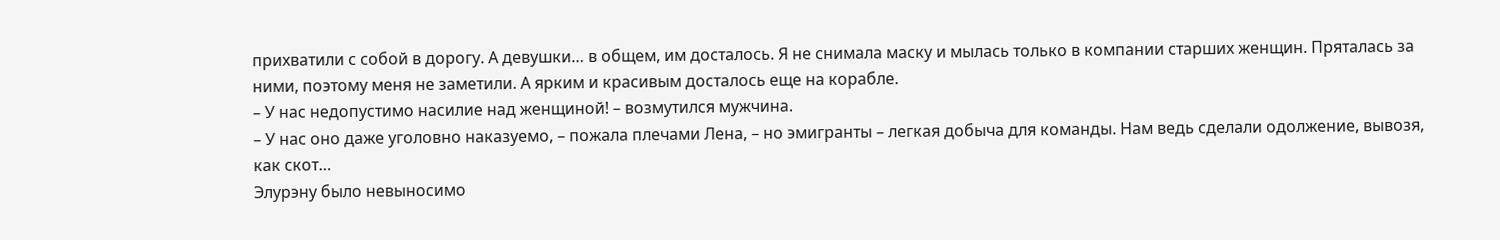прихватили с собой в дорогу. А девушки… в общем, им досталось. Я не снимала маску и мылась только в компании старших женщин. Пряталась за ними, поэтому меня не заметили. А ярким и красивым досталось еще на корабле.
– У нас недопустимо насилие над женщиной! – возмутился мужчина.
– У нас оно даже уголовно наказуемо, – пожала плечами Лена, – но эмигранты – легкая добыча для команды. Нам ведь сделали одолжение, вывозя, как скот…
Элурэну было невыносимо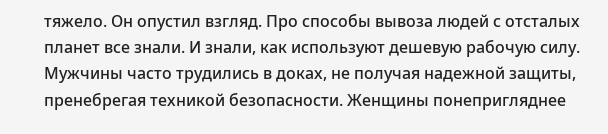тяжело. Он опустил взгляд. Про способы вывоза людей с отсталых планет все знали. И знали, как используют дешевую рабочую силу. Мужчины часто трудились в доках, не получая надежной защиты, пренебрегая техникой безопасности. Женщины понепригляднее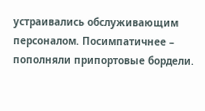устраивались обслуживающим персоналом. Посимпатичнее – пополняли припортовые бордели.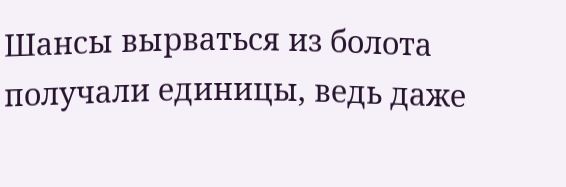Шансы вырваться из болота получали единицы, ведь даже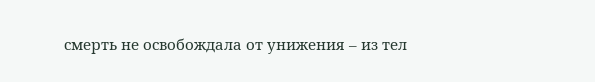смерть не освобождала от унижения – из тел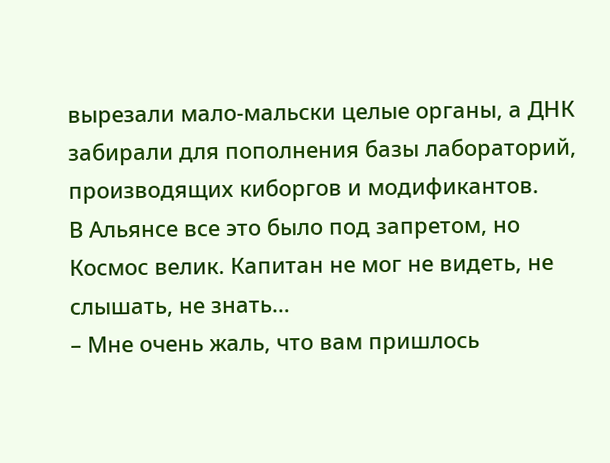вырезали мало-мальски целые органы, а ДНК забирали для пополнения базы лабораторий, производящих киборгов и модификантов.
В Альянсе все это было под запретом, но Космос велик. Капитан не мог не видеть, не слышать, не знать…
– Мне очень жаль, что вам пришлось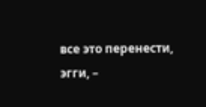все это перенести, эгги, –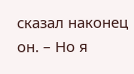сказал наконец он. – Но я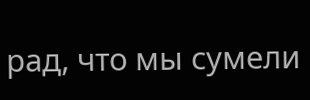рад, что мы сумели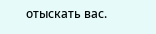отыскать вас.